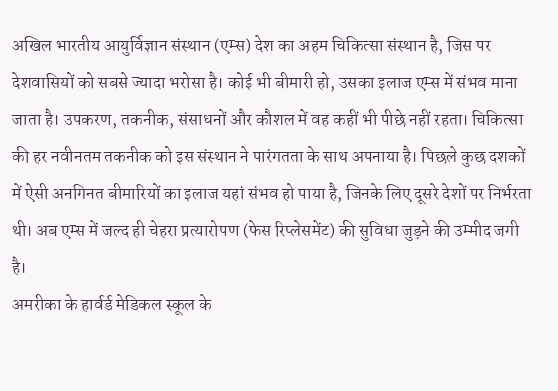अखिल भारतीय आयुर्विज्ञान संस्थान (एम्स) देश का अहम चिकित्सा संस्थान है, जिस पर देशवासियों को सबसे ज्यादा भरोसा है। कोई भी बीमारी हो, उसका इलाज एम्स में संभव माना जाता है। उपकरण, तकनीक, संसाधनों और कौशल में वह कहीं भी पीछे नहीं रहता। चिकित्सा की हर नवीनतम तकनीक को इस संस्थान ने पारंगतता के साथ अपनाया है। पिछले कुछ दशकों में ऐसी अनगिनत बीमारियों का इलाज यहां संभव हो पाया है, जिनके लिए दूसरे देशों पर निर्भरता थी। अब एम्स में जल्द ही चेहरा प्रत्यारोपण (फेस रिप्लेसमेंट) की सुविधा जुड़ने की उम्मीद जगी है।
अमरीका के हार्वर्ड मेडिकल स्कूल के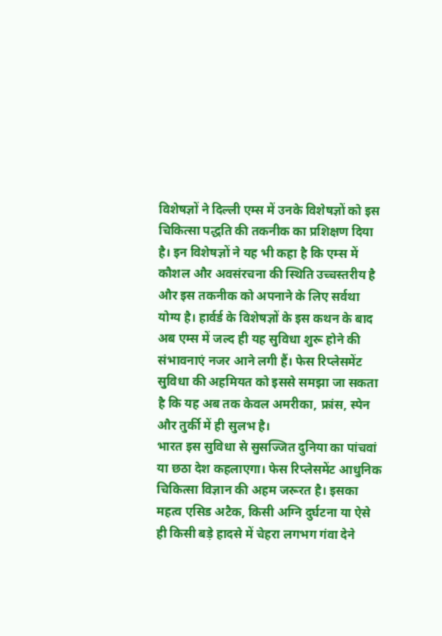विशेषज्ञों ने दिल्ली एम्स में उनके विशेषज्ञों को इस चिकित्सा पद्धति की तकनीक का प्रशिक्षण दिया है। इन विशेषज्ञों ने यह भी कहा है कि एम्स में कौशल और अवसंरचना की स्थिति उच्चस्तरीय है और इस तकनीक को अपनाने के लिए सर्वथा योग्य है। हार्वर्ड के विशेषज्ञों के इस कथन के बाद अब एम्स में जल्द ही यह सुविधा शुरू होने की संभावनाएं नजर आने लगी हैं। फेस रिप्लेसमेंट सुविधा की अहमियत को इससे समझा जा सकता है कि यह अब तक केवल अमरीका, फ्रांस, स्पेन और तुर्की में ही सुलभ है।
भारत इस सुविधा से सुसज्जित दुनिया का पांचवां या छठा देश कहलाएगा। फेस रिप्लेसमेंट आधुनिक चिकित्सा विज्ञान की अहम जरूरत है। इसका महत्व एसिड अटैक, किसी अग्नि दुर्घटना या ऐसे ही किसी बड़े हादसे में चेहरा लगभग गंवा देने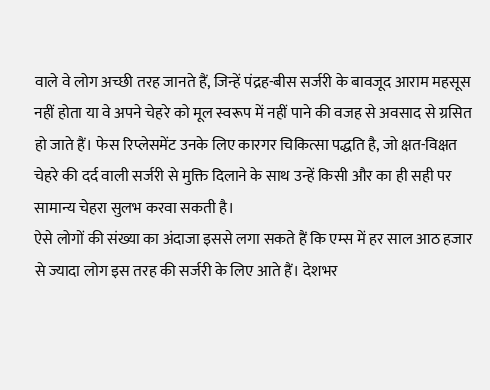वाले वे लोग अच्छी तरह जानते हैं, जिन्हें पंद्रह-बीस सर्जरी के बावजूद आराम महसूस नहीं होता या वे अपने चेहरे को मूल स्वरूप में नहीं पाने की वजह से अवसाद से ग्रसित हो जाते हैं। फेस रिप्लेसमेंट उनके लिए कारगर चिकित्सा पद्धति है, जो क्षत-विक्षत चेहरे की दर्द वाली सर्जरी से मुक्ति दिलाने के साथ उन्हें किसी और का ही सही पर सामान्य चेहरा सुलभ करवा सकती है।
ऐसे लोगों की संख्या का अंदाजा इससे लगा सकते हैं कि एम्स में हर साल आठ हजार से ज्यादा लोग इस तरह की सर्जरी के लिए आते हैं। देशभर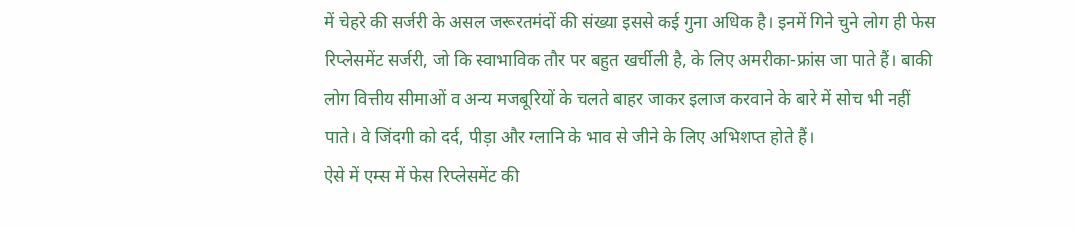में चेहरे की सर्जरी के असल जरूरतमंदों की संख्या इससे कई गुना अधिक है। इनमें गिने चुने लोग ही फेस रिप्लेसमेंट सर्जरी, जो कि स्वाभाविक तौर पर बहुत खर्चीली है, के लिए अमरीका-फ्रांस जा पाते हैं। बाकी लोग वित्तीय सीमाओं व अन्य मजबूरियों के चलते बाहर जाकर इलाज करवाने के बारे में सोच भी नहीं पाते। वे जिंदगी को दर्द, पीड़ा और ग्लानि के भाव से जीने के लिए अभिशप्त होते हैं।
ऐसे में एम्स में फेस रिप्लेसमेंट की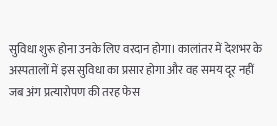सुविधा शुरू होना उनके लिए वरदान होगा। कालांतर में देशभर के अस्पतालों में इस सुविधा का प्रसार होगा और वह समय दूर नहीं जब अंग प्रत्यारोपण की तरह फेस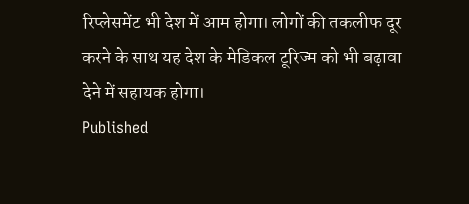रिप्लेसमेंट भी देश में आम होगा। लोगों की तकलीफ दूर करने के साथ यह देश के मेडिकल टूरिज्म को भी बढ़ावा देने में सहायक होगा।
Published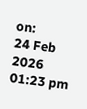on:
24 Feb 2026 01:23 pm